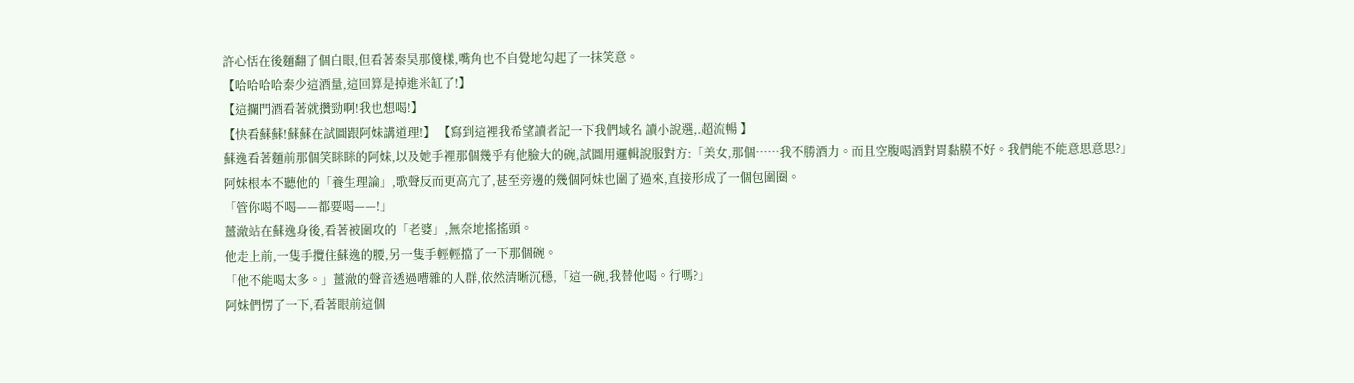許心恬在後麵翻了個白眼,但看著秦昊那傻樣,嘴角也不自覺地勾起了一抹笑意。
【哈哈哈哈秦少這酒量,這回算是掉進米缸了!】
【這攔門酒看著就攢勁啊!我也想喝!】
【快看蘇蘇!蘇蘇在試圖跟阿妹講道理!】 【寫到這裡我希望讀者記一下我們域名 讀小說選,.超流暢 】
蘇逸看著麵前那個笑眯眯的阿妹,以及她手裡那個幾乎有他臉大的碗,試圖用邏輯說服對方:「美女,那個……我不勝酒力。而且空腹喝酒對胃黏膜不好。我們能不能意思意思?」
阿妹根本不聽他的「養生理論」,歌聲反而更高亢了,甚至旁邊的幾個阿妹也圍了過來,直接形成了一個包圍圈。
「管你喝不喝——都要喝——!」
薑澈站在蘇逸身後,看著被圍攻的「老婆」,無奈地搖搖頭。
他走上前,一隻手攬住蘇逸的腰,另一隻手輕輕擋了一下那個碗。
「他不能喝太多。」薑澈的聲音透過嘈雜的人群,依然清晰沉穩,「這一碗,我替他喝。行嗎?」
阿妹們愣了一下,看著眼前這個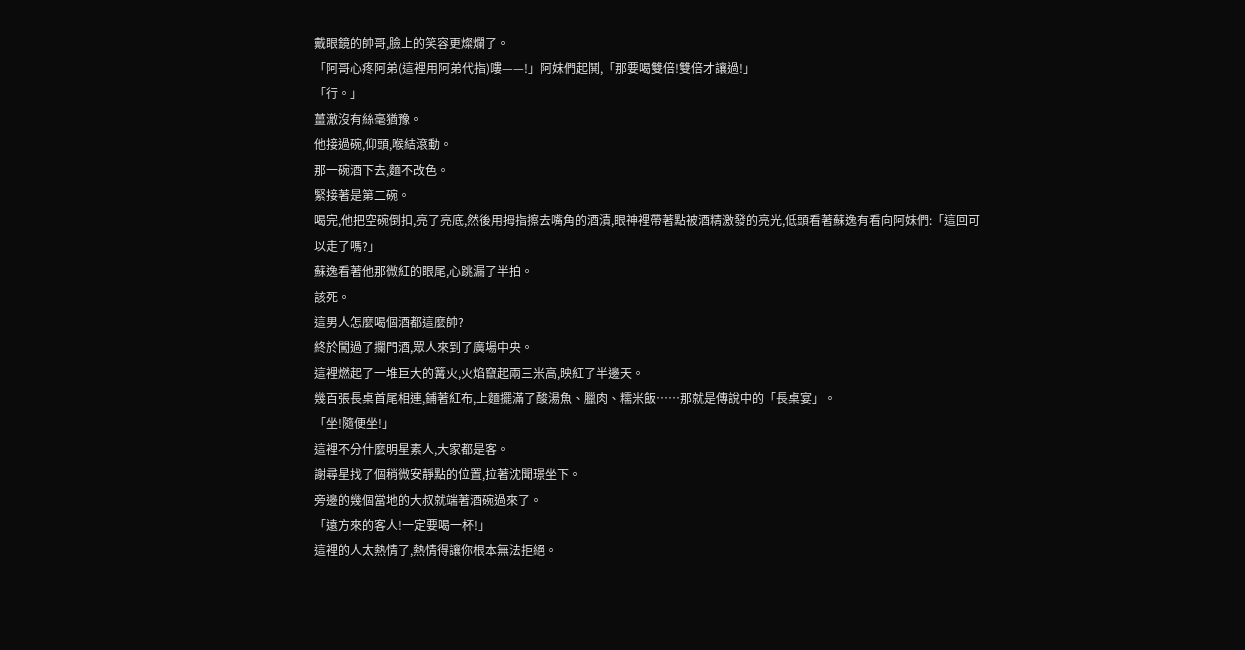戴眼鏡的帥哥,臉上的笑容更燦爛了。
「阿哥心疼阿弟(這裡用阿弟代指)嘍——!」阿妹們起鬨,「那要喝雙倍!雙倍才讓過!」
「行。」
薑澈沒有絲毫猶豫。
他接過碗,仰頭,喉結滾動。
那一碗酒下去,麵不改色。
緊接著是第二碗。
喝完,他把空碗倒扣,亮了亮底,然後用拇指擦去嘴角的酒漬,眼神裡帶著點被酒精激發的亮光,低頭看著蘇逸有看向阿妹們:「這回可以走了嗎?」
蘇逸看著他那微紅的眼尾,心跳漏了半拍。
該死。
這男人怎麼喝個酒都這麼帥?
終於闖過了攔門酒,眾人來到了廣場中央。
這裡燃起了一堆巨大的篝火,火焰竄起兩三米高,映紅了半邊天。
幾百張長桌首尾相連,鋪著紅布,上麵擺滿了酸湯魚、臘肉、糯米飯……那就是傳說中的「長桌宴」。
「坐!隨便坐!」
這裡不分什麼明星素人,大家都是客。
謝尋星找了個稍微安靜點的位置,拉著沈聞璟坐下。
旁邊的幾個當地的大叔就端著酒碗過來了。
「遠方來的客人!一定要喝一杯!」
這裡的人太熱情了,熱情得讓你根本無法拒絕。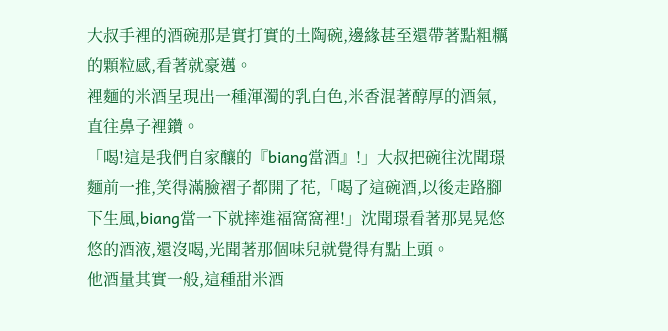大叔手裡的酒碗那是實打實的土陶碗,邊緣甚至還帶著點粗糲的顆粒感,看著就豪邁。
裡麵的米酒呈現出一種渾濁的乳白色,米香混著醇厚的酒氣,直往鼻子裡鑽。
「喝!這是我們自家釀的『biang當酒』!」大叔把碗往沈聞璟麵前一推,笑得滿臉褶子都開了花,「喝了這碗酒,以後走路腳下生風,biang當一下就摔進福窩窩裡!」沈聞璟看著那晃晃悠悠的酒液,還沒喝,光聞著那個味兒就覺得有點上頭。
他酒量其實一般,這種甜米酒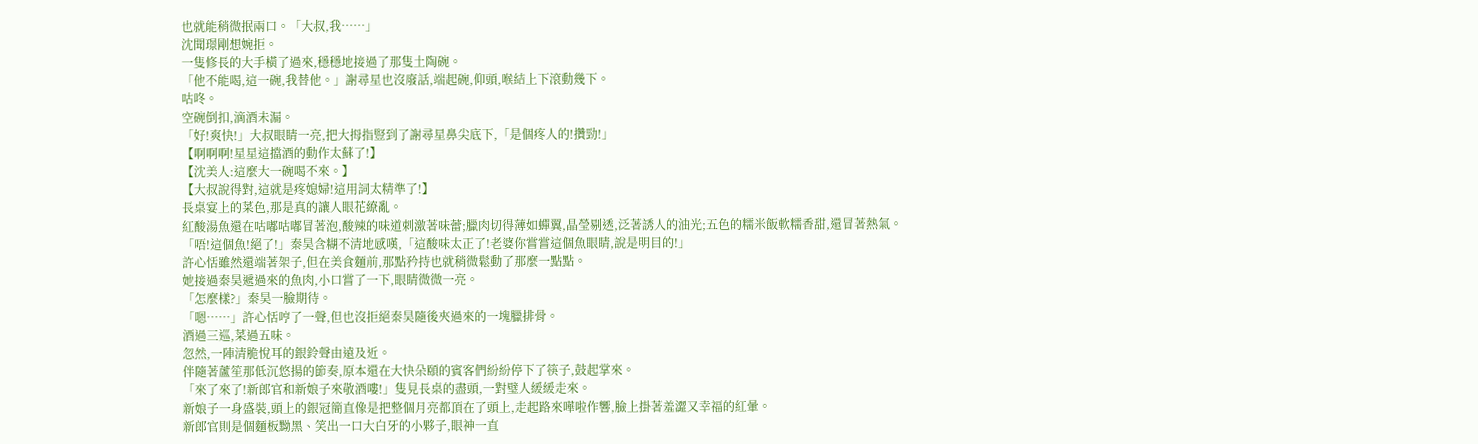也就能稍微抿兩口。「大叔,我……」
沈聞璟剛想婉拒。
一隻修長的大手橫了過來,穩穩地接過了那隻土陶碗。
「他不能喝,這一碗,我替他。」謝尋星也沒廢話,端起碗,仰頭,喉結上下滾動幾下。
咕咚。
空碗倒扣,滴酒未漏。
「好!爽快!」大叔眼睛一亮,把大拇指豎到了謝尋星鼻尖底下,「是個疼人的!攢勁!」
【啊啊啊!星星這擋酒的動作太蘇了!】
【沈美人:這麼大一碗喝不來。】
【大叔說得對,這就是疼媳婦!這用詞太精準了!】
長桌宴上的菜色,那是真的讓人眼花繚亂。
紅酸湯魚還在咕嘟咕嘟冒著泡,酸辣的味道刺激著味蕾;臘肉切得薄如蟬翼,晶瑩剔透,泛著誘人的油光;五色的糯米飯軟糯香甜,還冒著熱氣。
「唔!這個魚!絕了!」秦昊含糊不清地感嘆,「這酸味太正了!老婆你嘗嘗這個魚眼睛,說是明目的!」
許心恬雖然還端著架子,但在美食麵前,那點矜持也就稍微鬆動了那麼一點點。
她接過秦昊遞過來的魚肉,小口嘗了一下,眼睛微微一亮。
「怎麼樣?」秦昊一臉期待。
「嗯……」許心恬哼了一聲,但也沒拒絕秦昊隨後夾過來的一塊臘排骨。
酒過三巡,菜過五味。
忽然,一陣清脆悅耳的銀鈴聲由遠及近。
伴隨著蘆笙那低沉悠揚的節奏,原本還在大快朵頤的賓客們紛紛停下了筷子,鼓起掌來。
「來了來了!新郎官和新娘子來敬酒嘍!」隻見長桌的盡頭,一對璧人緩緩走來。
新娘子一身盛裝,頭上的銀冠簡直像是把整個月亮都頂在了頭上,走起路來嘩啦作響,臉上掛著羞澀又幸福的紅暈。
新郎官則是個麵板黝黑、笑出一口大白牙的小夥子,眼神一直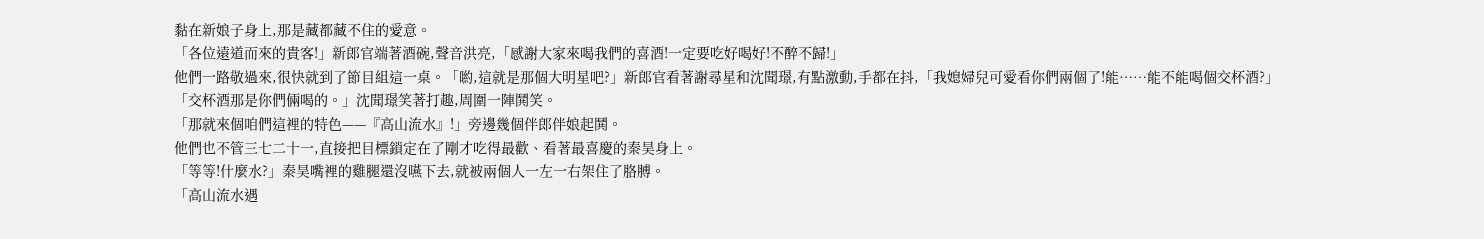黏在新娘子身上,那是藏都藏不住的愛意。
「各位遠道而來的貴客!」新郎官端著酒碗,聲音洪亮,「感謝大家來喝我們的喜酒!一定要吃好喝好!不醉不歸!」
他們一路敬過來,很快就到了節目組這一桌。「喲,這就是那個大明星吧?」新郎官看著謝尋星和沈聞璟,有點激動,手都在抖,「我媳婦兒可愛看你們兩個了!能……能不能喝個交杯酒?」
「交杯酒那是你們倆喝的。」沈聞璟笑著打趣,周圍一陣鬨笑。
「那就來個咱們這裡的特色——『高山流水』!」旁邊幾個伴郎伴娘起鬨。
他們也不管三七二十一,直接把目標鎖定在了剛才吃得最歡、看著最喜慶的秦昊身上。
「等等!什麼水?」秦昊嘴裡的雞腿還沒嚥下去,就被兩個人一左一右架住了胳膊。
「高山流水遇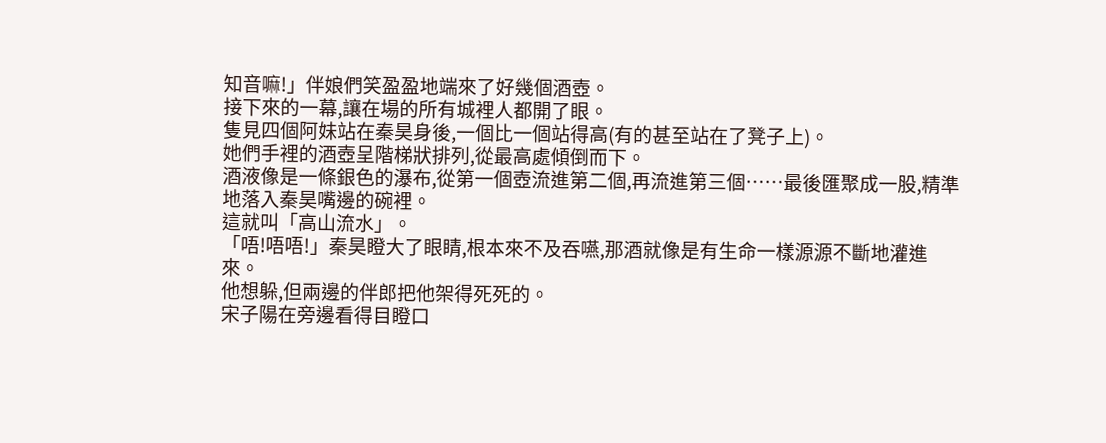知音嘛!」伴娘們笑盈盈地端來了好幾個酒壺。
接下來的一幕,讓在場的所有城裡人都開了眼。
隻見四個阿妹站在秦昊身後,一個比一個站得高(有的甚至站在了凳子上)。
她們手裡的酒壺呈階梯狀排列,從最高處傾倒而下。
酒液像是一條銀色的瀑布,從第一個壺流進第二個,再流進第三個……最後匯聚成一股,精準地落入秦昊嘴邊的碗裡。
這就叫「高山流水」。
「唔!唔唔!」秦昊瞪大了眼睛,根本來不及吞嚥,那酒就像是有生命一樣源源不斷地灌進來。
他想躲,但兩邊的伴郎把他架得死死的。
宋子陽在旁邊看得目瞪口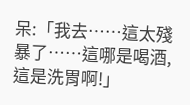呆:「我去……這太殘暴了……這哪是喝酒,這是洗胃啊!」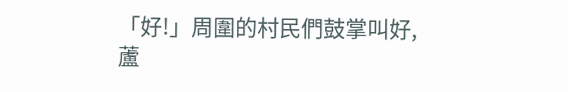「好!」周圍的村民們鼓掌叫好,蘆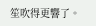笙吹得更響了。